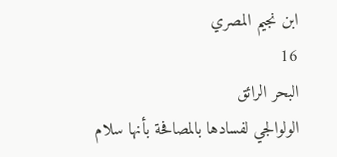ابن نجيم المصري
16
البحر الرائق
الولوالجي لفسادها بالمصافحة بأنها سلام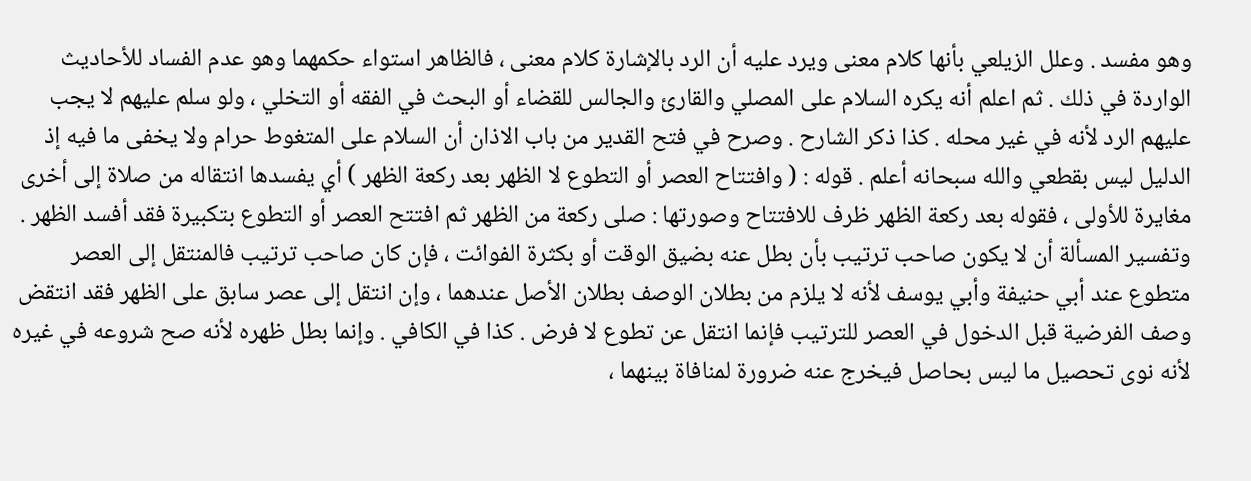وهو مفسد . وعلل الزيلعي بأنها كلام معنى ويرد عليه أن الرد بالإشارة كلام معنى ، فالظاهر استواء حكمهما وهو عدم الفساد للأحاديث الواردة في ذلك . ثم اعلم أنه يكره السلام على المصلي والقارئ والجالس للقضاء أو البحث في الفقه أو التخلي ، ولو سلم عليهم لا يجب عليهم الرد لأنه في غير محله . كذا ذكر الشارح . وصرح في فتح القدير من باب الاذان أن السلام على المتغوط حرام ولا يخفى ما فيه إذ الدليل ليس بقطعي والله سبحانه أعلم . قوله : ( وافتتاح العصر أو التطوع لا الظهر بعد ركعة الظهر ) أي يفسدها انتقاله من صلاة إلى أخرى مغايرة للأولى ، فقوله بعد ركعة الظهر ظرف للافتتاح وصورتها : صلى ركعة من الظهر ثم افتتح العصر أو التطوع بتكبيرة فقد أفسد الظهر . وتفسير المسألة أن لا يكون صاحب ترتيب بأن بطل عنه بضيق الوقت أو بكثرة الفوائت ، فإن كان صاحب ترتيب فالمنتقل إلى العصر متطوع عند أبي حنيفة وأبي يوسف لأنه لا يلزم من بطلان الوصف بطلان الأصل عندهما ، وإن انتقل إلى عصر سابق على الظهر فقد انتقض وصف الفرضية قبل الدخول في العصر للترتيب فإنما انتقل عن تطوع لا فرض . كذا في الكافي . وإنما بطل ظهره لأنه صح شروعه في غيره لأنه نوى تحصيل ما ليس بحاصل فيخرج عنه ضرورة لمنافاة بينهما ،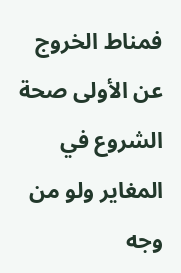فمناط الخروج عن الأولى صحة الشروع في المغاير ولو من وجه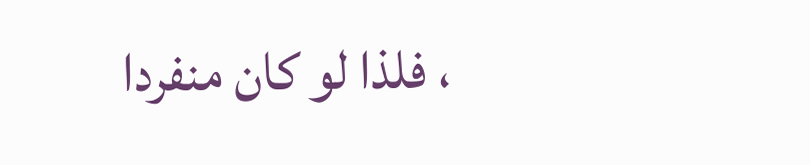، فلذا لو كان منفردا